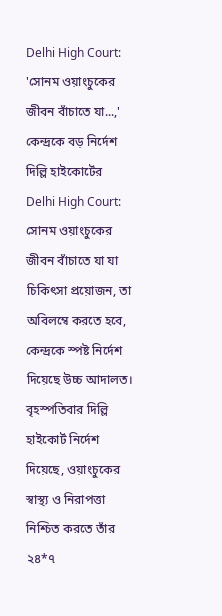Delhi High Court: 'সোনম ওয়াংচুকের জীবন বাঁচাতে যা...,' কেন্দ্রকে বড় নির্দেশ দিল্লি হাইকোর্টের
Delhi High Court: সোনম ওয়াংচুকের জীবন বাঁচাতে যা যা চিকিৎসা প্রয়োজন, তা অবিলম্বে করতে হবে, কেন্দ্রকে স্পষ্ট নির্দেশ দিয়েছে উচ্চ আদালত। বৃহস্পতিবার দিল্লি হাইকোর্ট নির্দেশ দিয়েছে, ওয়াংচুকের স্বাস্থ্য ও নিরাপত্তা নিশ্চিত করতে তাঁর ২৪*৭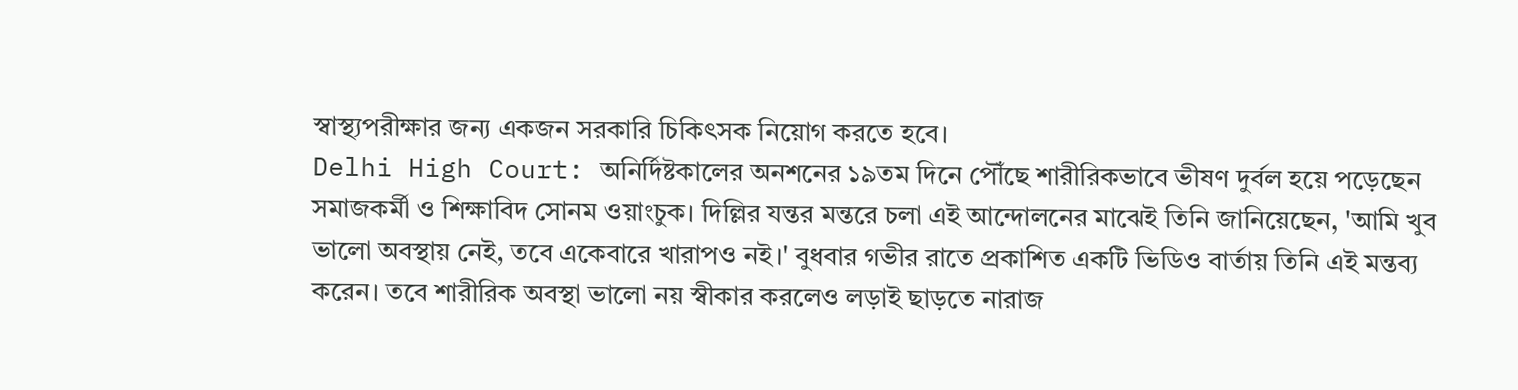স্বাস্থ্যপরীক্ষার জন্য একজন সরকারি চিকিৎসক নিয়োগ করতে হবে।
Delhi High Court: অনির্দিষ্টকালের অনশনের ১৯তম দিনে পৌঁছে শারীরিকভাবে ভীষণ দুর্বল হয়ে পড়েছেন সমাজকর্মী ও শিক্ষাবিদ সোনম ওয়াংচুক। দিল্লির যন্তর মন্তরে চলা এই আন্দোলনের মাঝেই তিনি জানিয়েছেন, 'আমি খুব ভালো অবস্থায় নেই, তবে একেবারে খারাপও নই।' বুধবার গভীর রাতে প্রকাশিত একটি ভিডিও বার্তায় তিনি এই মন্তব্য করেন। তবে শারীরিক অবস্থা ভালো নয় স্বীকার করলেও লড়াই ছাড়তে নারাজ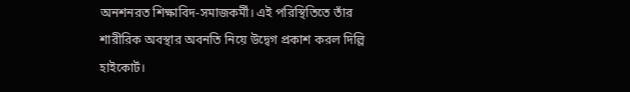অনশনরত শিক্ষাবিদ-সমাজকর্মী। এই পরিস্থিতিতে তাঁর শারীরিক অবস্থার অবনতি নিয়ে উদ্বেগ প্রকাশ করল দিল্লি হাইকোর্ট।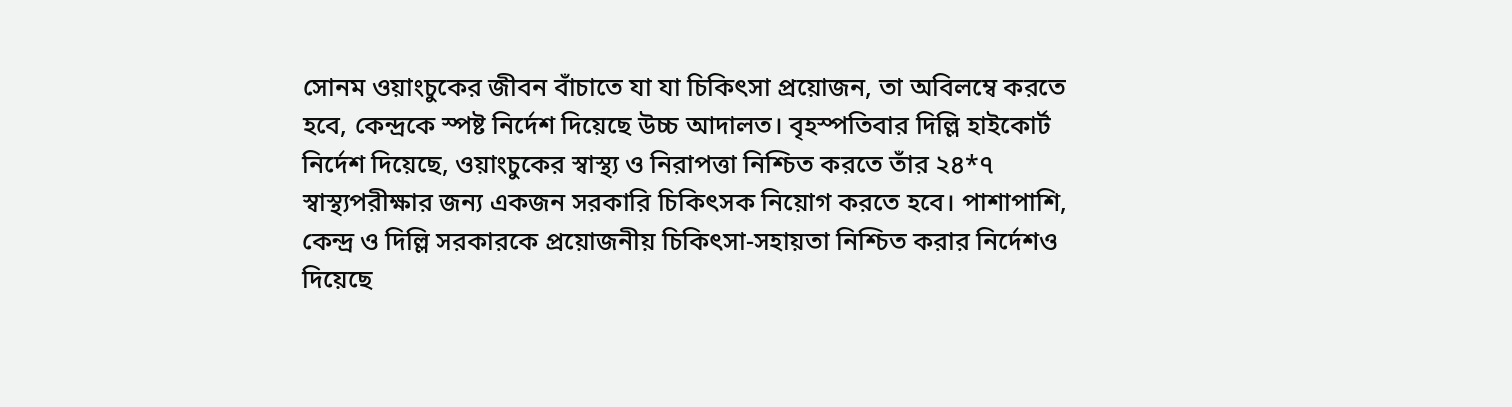সোনম ওয়াংচুকের জীবন বাঁচাতে যা যা চিকিৎসা প্রয়োজন, তা অবিলম্বে করতে হবে, কেন্দ্রকে স্পষ্ট নির্দেশ দিয়েছে উচ্চ আদালত। বৃহস্পতিবার দিল্লি হাইকোর্ট নির্দেশ দিয়েছে, ওয়াংচুকের স্বাস্থ্য ও নিরাপত্তা নিশ্চিত করতে তাঁর ২৪*৭ স্বাস্থ্যপরীক্ষার জন্য একজন সরকারি চিকিৎসক নিয়োগ করতে হবে। পাশাপাশি, কেন্দ্র ও দিল্লি সরকারকে প্রয়োজনীয় চিকিৎসা-সহায়তা নিশ্চিত করার নির্দেশও দিয়েছে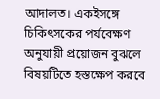আদালত। একইসঙ্গে চিকিৎসকের পর্যবেক্ষণ অনুযায়ী প্রয়োজন বুঝলে বিষয়টিতে হস্তক্ষেপ করবে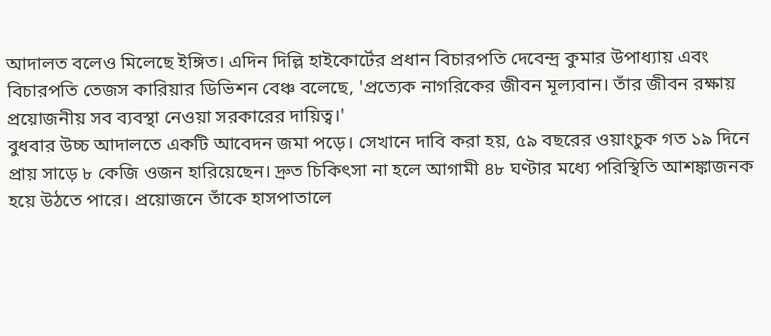আদালত বলেও মিলেছে ইঙ্গিত। এদিন দিল্লি হাইকোর্টের প্রধান বিচারপতি দেবেন্দ্র কুমার উপাধ্যায় এবং বিচারপতি তেজস কারিয়ার ডিভিশন বেঞ্চ বলেছে, 'প্রত্যেক নাগরিকের জীবন মূল্যবান। তাঁর জীবন রক্ষায় প্রয়োজনীয় সব ব্যবস্থা নেওয়া সরকারের দায়িত্ব।'
বুধবার উচ্চ আদালতে একটি আবেদন জমা পড়ে। সেখানে দাবি করা হয়, ৫৯ বছরের ওয়াংচুক গত ১৯ দিনে প্রায় সাড়ে ৮ কেজি ওজন হারিয়েছেন। দ্রুত চিকিৎসা না হলে আগামী ৪৮ ঘণ্টার মধ্যে পরিস্থিতি আশঙ্কাজনক হয়ে উঠতে পারে। প্রয়োজনে তাঁকে হাসপাতালে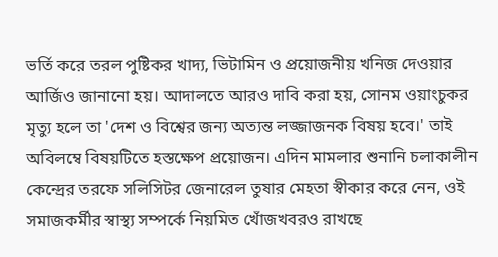ভর্তি করে তরল পুষ্টিকর খাদ্য, ভিটামিন ও প্রয়োজনীয় খনিজ দেওয়ার আর্জিও জানানো হয়। আদালতে আরও দাবি করা হয়, সোনম ওয়াংচুকর মৃত্যু হলে তা 'দেশ ও বিশ্বের জন্য অত্যন্ত লজ্জাজনক বিষয় হবে।' তাই অবিলম্বে বিষয়টিতে হস্তক্ষেপ প্রয়োজন। এদিন মামলার শুনানি চলাকালীন কেন্দ্রের তরফে সলিসিটর জেনারেল তুষার মেহতা স্বীকার করে নেন, ওই সমাজকর্মীর স্বাস্থ্য সম্পর্কে নিয়মিত খোঁজখবরও রাখছে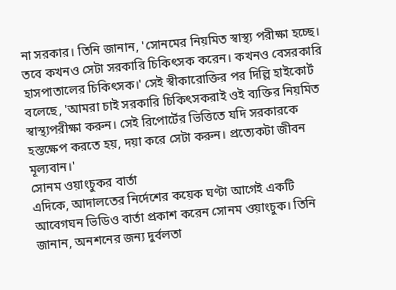না সরকার। তিনি জানান, 'সোনমের নিয়মিত স্বাস্থ্য পরীক্ষা হচ্ছে। তবে কখনও সেটা সরকারি চিকিৎসক করেন। কখনও বেসরকারি হাসপাতালের চিকিৎসক।' সেই স্বীকারোক্তির পর দিল্লি হাইকোর্ট বলেছে, 'আমরা চাই সরকারি চিকিৎসকরাই ওই ব্যক্তির নিয়মিত স্বাস্থ্যপরীক্ষা করুন। সেই রিপোর্টের ভিত্তিতে যদি সরকারকে হস্তক্ষেপ করতে হয়, দয়া করে সেটা করুন। প্রত্যেকটা জীবন মূল্যবান।'
সোনম ওয়াংচুকর বার্তা
এদিকে, আদালতের নির্দেশের কয়েক ঘণ্টা আগেই একটি আবেগঘন ভিডিও বার্তা প্রকাশ করেন সোনম ওয়াংচুক। তিনি জানান, অনশনের জন্য দুর্বলতা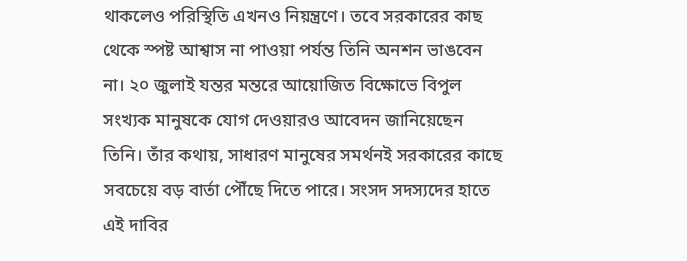থাকলেও পরিস্থিতি এখনও নিয়ন্ত্রণে। তবে সরকারের কাছ থেকে স্পষ্ট আশ্বাস না পাওয়া পর্যন্ত তিনি অনশন ভাঙবেন না। ২০ জুলাই যন্তর মন্তরে আয়োজিত বিক্ষোভে বিপুল সংখ্যক মানুষকে যোগ দেওয়ারও আবেদন জানিয়েছেন তিনি। তাঁর কথায়, সাধারণ মানুষের সমর্থনই সরকারের কাছে সবচেয়ে বড় বার্তা পৌঁছে দিতে পারে। সংসদ সদস্যদের হাতে এই দাবির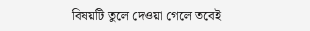বিষয়টি তুলে দেওয়া গেলে তবেই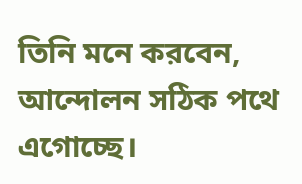তিনি মনে করবেন, আন্দোলন সঠিক পথে এগোচ্ছে।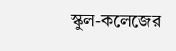স্কুল-কলেজের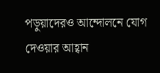পড়ুয়াদেরও আন্দোলনে যোগ দেওয়ার আহ্বান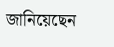জানিয়েছেন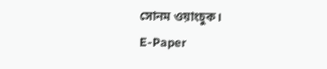সোনম ওয়াংচুক।
E-Paper